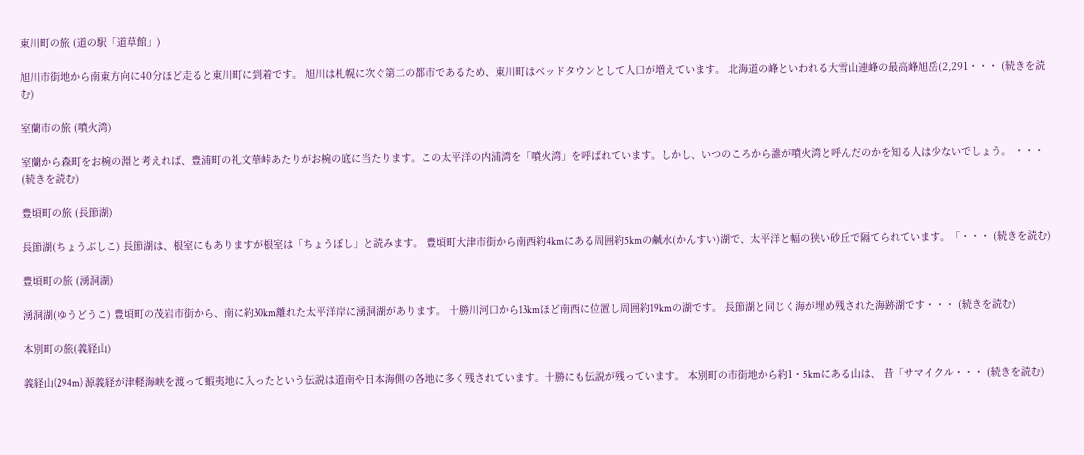東川町の旅 (道の駅「道草館」)

旭川市街地から南東方向に40分ほど走ると東川町に到着です。 旭川は札幌に次ぐ第二の都市であるため、東川町はベッドタウンとして人口が増えています。 北海道の峰といわれる大雪山連峰の最高峰旭岳(2,291・・・ (続きを読む)

室蘭市の旅 (噴火湾)

室蘭から森町をお椀の淵と考えれば、豊浦町の礼文華峠あたりがお椀の底に当たります。この太平洋の内浦湾を「噴火湾」を呼ばれています。しかし、いつのころから誰が噴火湾と呼んだのかを知る人は少ないでしょう。 ・・・ (続きを読む)

豊頃町の旅 (長節湖)

長節湖(ちょうぶしこ) 長節湖は、根室にもありますが根室は「ちょうぼし」と読みます。 豊頃町大津市街から南西約4kmにある周囲約5kmの鹹水(かんすい)湖で、太平洋と幅の狭い砂丘で隔てられています。「・・・ (続きを読む)

豊頃町の旅 (湧洞湖)

湧洞湖(ゆうどうこ) 豊頃町の茂岩市街から、南に約30km離れた太平洋岸に湧洞湖があります。 十勝川河口から13kmほど南西に位置し周囲約19kmの湖です。 長節湖と同じく海が埋め残された海跡湖です・・・ (続きを読む)

本別町の旅(義経山)

義経山(294m) 源義経が津軽海峡を渡って蝦夷地に入ったという伝説は道南や日本海側の各地に多く残されています。十勝にも伝説が残っています。 本別町の市街地から約1・5kmにある山は、 昔「サマイクル・・・ (続きを読む)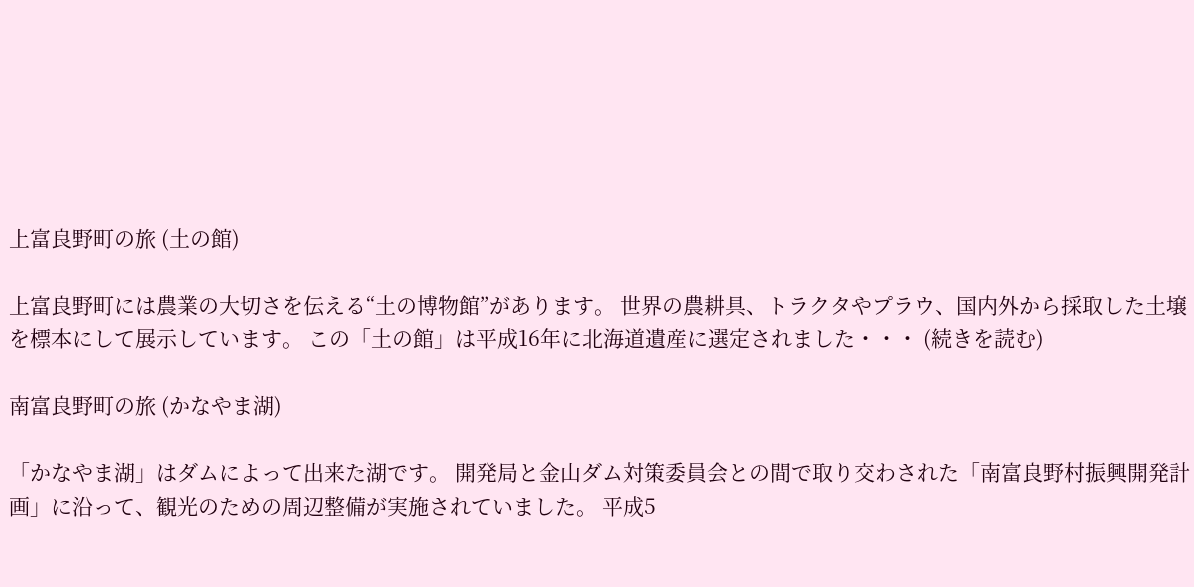上富良野町の旅 (土の館)

上富良野町には農業の大切さを伝える“土の博物館”があります。 世界の農耕具、トラクタやプラウ、国内外から採取した土壌を標本にして展示しています。 この「土の館」は平成16年に北海道遺産に選定されました・・・ (続きを読む)

南富良野町の旅 (かなやま湖)

「かなやま湖」はダムによって出来た湖です。 開発局と金山ダム対策委員会との間で取り交わされた「南富良野村振興開発計画」に沿って、観光のための周辺整備が実施されていました。 平成5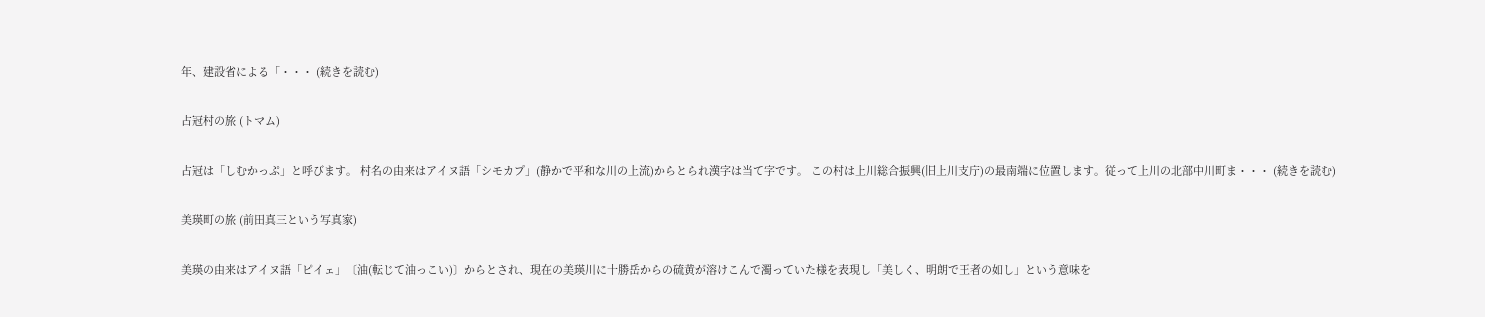年、建設省による「・・・ (続きを読む)

占冠村の旅 (トマム)

占冠は「しむかっぷ」と呼びます。 村名の由来はアイヌ語「シモカプ」(静かで平和な川の上流)からとられ漢字は当て字です。 この村は上川総合振興(旧上川支庁)の最南端に位置します。従って上川の北部中川町ま・・・ (続きを読む)

美瑛町の旅 (前田真三という写真家)

美瑛の由来はアイヌ語「ピイェ」〔油(転じて油っこい)〕からとされ、現在の美瑛川に十勝岳からの硫黄が溶けこんで濁っていた様を表現し「美しく、明朗で王者の如し」という意味を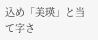込め「美瑛」と当て字さ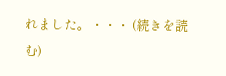れました。・・・ (続きを読む)